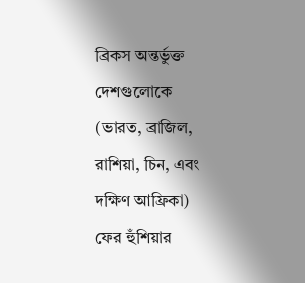ব্রিকস অন্তর্ভুক্ত দেশগুলোকে (ভারত, ব্রাজিল, রাশিয়া, চিন, এবং দক্ষিণ আফ্রিকা) ফের হুঁশিয়ার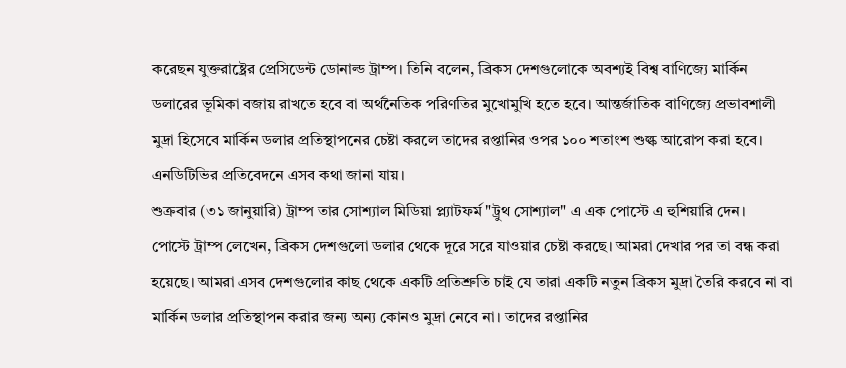করেছন যুক্তরাষ্ট্রের প্রেসিডেন্ট ডোনাল্ড ট্রাম্প। তিনি বলেন, ব্রিকস দেশগুলোকে অবশ্যই বিশ্ব বাণিজ্যে মার্কিন ডলারের ভূমিকা বজায় রাখতে হবে বা অর্থনৈতিক পরিণতির মুখোমুখি হতে হবে। আন্তর্জাতিক বাণিজ্যে প্রভাবশালী মুদ্রা হিসেবে মার্কিন ডলার প্রতিস্থাপনের চেষ্টা করলে তাদের রপ্তানির ওপর ১০০ শতাংশ শুল্ক আরোপ করা হবে। এনডিটিভির প্রতিবেদনে এসব কথা জানা যায়।
শুক্রবার (৩১ জানুয়ারি) ট্রাম্প তার সোশ্যাল মিডিয়া প্ল্যাটফর্ম "ট্রুথ সোশ্যাল" এ এক পোস্টে এ হুশিয়ারি দেন।
পোস্টে ট্রাম্প লেখেন, ব্রিকস দেশগুলো ডলার থেকে দূরে সরে যাওয়ার চেষ্টা করছে। আমরা দেখার পর তা বন্ধ করা হয়েছে। আমরা এসব দেশগুলোর কাছ থেকে একটি প্রতিশ্রুতি চাই যে তারা একটি নতুন ব্রিকস মুদ্রা তৈরি করবে না বা মার্কিন ডলার প্রতিস্থাপন করার জন্য অন্য কোনও মুদ্রা নেবে না। তাদের রপ্তানির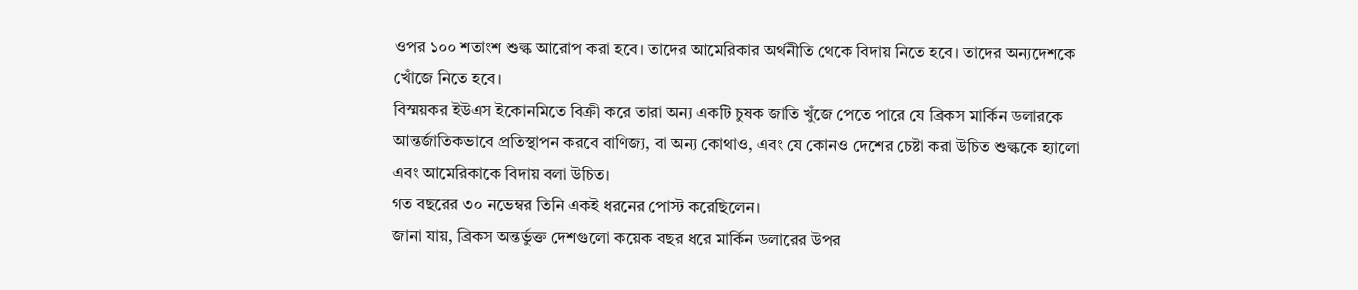ওপর ১০০ শতাংশ শুল্ক আরোপ করা হবে। তাদের আমেরিকার অর্থনীতি থেকে বিদায় নিতে হবে। তাদের অন্যদেশকে খোঁজে নিতে হবে।
বিস্ময়কর ইউএস ইকোনমিতে বিক্রী করে তারা অন্য একটি চুষক জাতি খুঁজে পেতে পারে যে ব্রিকস মার্কিন ডলারকে আন্তর্জাতিকভাবে প্রতিস্থাপন করবে বাণিজ্য, বা অন্য কোথাও, এবং যে কোনও দেশের চেষ্টা করা উচিত শুল্ককে হ্যালো এবং আমেরিকাকে বিদায় বলা উচিত।
গত বছরের ৩০ নভেম্বর তিনি একই ধরনের পোস্ট করেছিলেন।
জানা যায়, ব্রিকস অন্তর্ভুক্ত দেশগুলো কয়েক বছর ধরে মার্কিন ডলারের উপর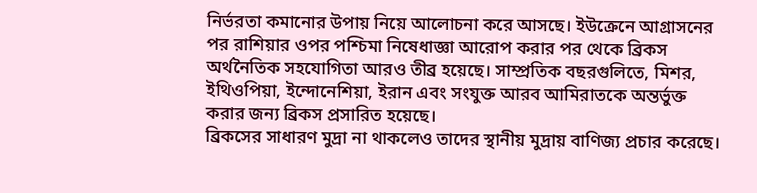নির্ভরতা কমানোর উপায় নিয়ে আলোচনা করে আসছে। ইউক্রেনে আগ্রাসনের পর রাশিয়ার ওপর পশ্চিমা নিষেধাজ্ঞা আরোপ করার পর থেকে ব্রিকস অর্থনৈতিক সহযোগিতা আরও তীব্র হয়েছে। সাম্প্রতিক বছরগুলিতে, মিশর, ইথিওপিয়া, ইন্দোনেশিয়া, ইরান এবং সংযুক্ত আরব আমিরাতকে অন্তর্ভুক্ত করার জন্য ব্রিকস প্রসারিত হয়েছে।
ব্রিকসের সাধারণ মুদ্রা না থাকলেও তাদের স্থানীয় মুদ্রায় বাণিজ্য প্রচার করেছে।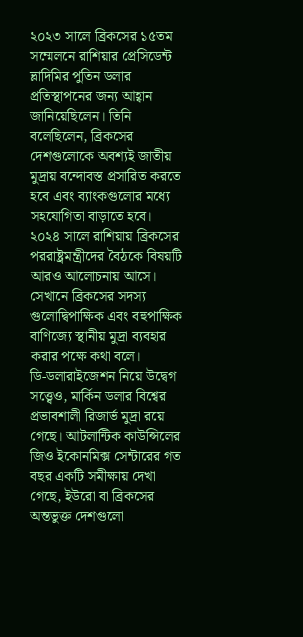২০২৩ সালে ব্রিকসের ১৫তম সম্মেলনে রাশিয়ার প্রেসিডেন্ট ভ্লাদিমির পুতিন ডলার প্রতিস্থাপনের জন্য আহ্বান জানিয়েছিলেন। তিনি বলেছিলেন, ব্রিকসের দেশগুলোকে অবশ্যই জাতীয় মুদ্রায় বন্দোবস্ত প্রসারিত করতে হবে এবং ব্যাংকগুলোর মধ্যে সহযোগিতা বাড়াতে হবে।
২০২৪ সালে রাশিয়ায় ব্রিকসের পররাষ্ট্রমন্ত্রীদের বৈঠকে বিষয়টি আরও আলোচনায় আসে। সেখানে ব্রিকসের সদস্য গুলোদ্বিপাক্ষিক এবং বহুপাক্ষিক বাণিজ্যে স্থানীয় মুদ্রা ব্যবহার করার পক্ষে কথা বলে।
ডি-ডলারাইজেশন নিয়ে উদ্বেগ সত্ত্বেও, মার্কিন ডলার বিশ্বের প্রভাবশালী রিজার্ভ মুদ্রা রয়ে গেছে। আটলান্টিক কাউন্সিলের জিও ইকোনমিক্স সেন্টারের গত বছর একটি সমীক্ষায় দেখা গেছে, ইউরো বা ব্রিকসের অন্তভুক্ত দেশগুলো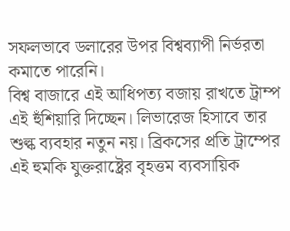সফলভাবে ডলারের উপর বিশ্বব্যাপী নির্ভরতা কমাতে পারেনি।
বিশ্ব বাজারে এই আধিপত্য বজায় রাখতে ট্রাম্প এই হুঁশিয়ারি দিচ্ছেন। লিভারেজ হিসাবে তার শুল্ক ব্যবহার নতুন নয়। ব্রিকসের প্রতি ট্রাম্পের এই হুমকি যুক্তরাষ্ট্রের বৃহত্তম ব্যবসায়িক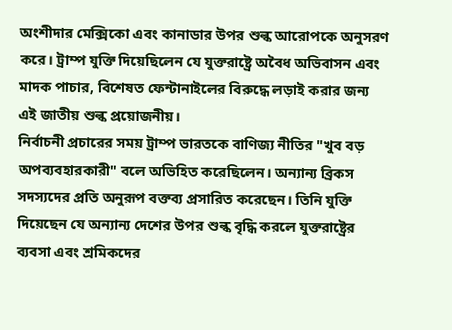অংশীদার মেক্সিকো এবং কানাডার উপর শুল্ক আরোপকে অনুসরণ করে। ট্রাম্প যুক্তি দিয়েছিলেন যে যুক্তরাষ্ট্রে অবৈধ অভিবাসন এবং মাদক পাচার, বিশেষত ফেন্টানাইলের বিরুদ্ধে লড়াই করার জন্য এই জাতীয় শুল্ক প্রয়োজনীয়।
নির্বাচনী প্রচারের সময় ট্রাম্প ভারতকে বাণিজ্য নীতির "খুব বড় অপব্যবহারকারী" বলে অভিহিত করেছিলেন। অন্যান্য ব্রিকস সদস্যদের প্রতি অনুরূপ বক্তব্য প্রসারিত করেছেন। তিনি যুক্তি দিয়েছেন যে অন্যান্য দেশের উপর শুল্ক বৃদ্ধি করলে যুক্তরাষ্ট্রের ব্যবসা এবং শ্রমিকদের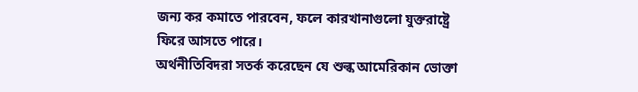জন্য কর কমাতে পারবেন, ফলে কারখানাগুলো যুক্তরাষ্ট্রে ফিরে আসতে পারে।
অর্থনীতিবিদরা সতর্ক করেছেন যে শুল্ক আমেরিকান ভোক্তা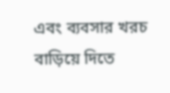এবং ব্যবসার খরচ বাড়িয়ে দিতে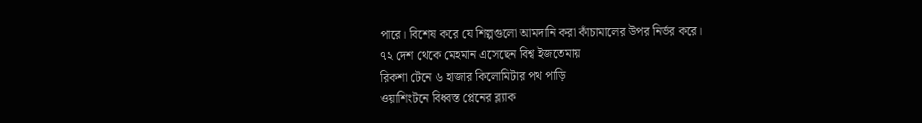পারে। বিশেষ করে যে শিল্পগুলো আমদানি করা কাঁচামালের উপর নির্ভর করে।
৭২ দেশ থেকে মেহমান এসেছেন বিশ্ব ইজতেমায়
রিকশা টেনে ৬ হাজার কিলোমিটার পথ পাড়ি
ওয়াশিংটনে বিধ্বস্ত প্লেনের ব্ল্যাক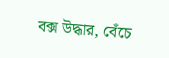বক্স উদ্ধার, বেঁচে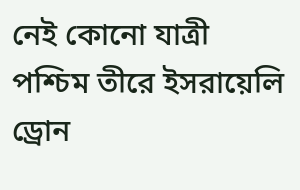নেই কোনো যাত্রী
পশ্চিম তীরে ইসরায়েলি ড্রোন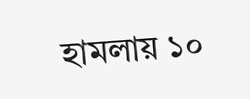হামলায় ১০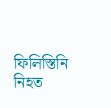ফিলিস্তিনি নিহত